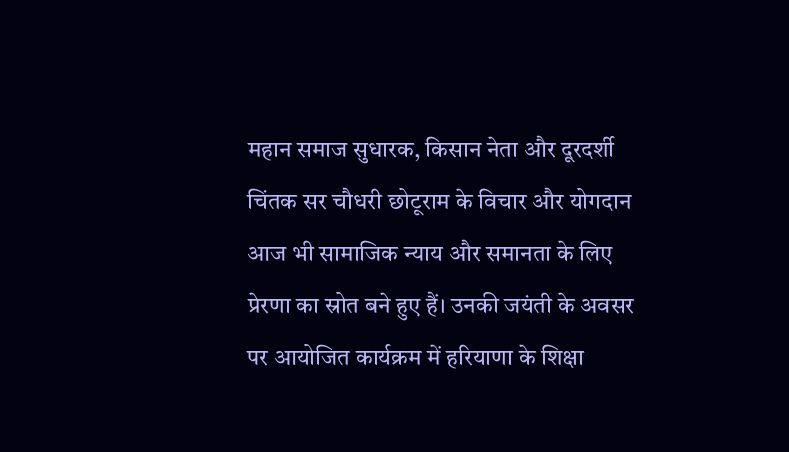महान समाज सुधारक, किसान नेता और दूरदर्शी चिंतक सर चौधरी छोटूराम के विचार और योगदान आज भी सामाजिक न्याय और समानता के लिए प्रेरणा का स्रोत बने हुए हैं। उनकी जयंती के अवसर पर आयोजित कार्यक्रम में हरियाणा के शिक्षा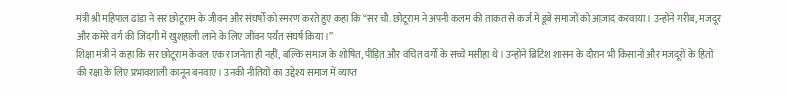मंत्री श्री महिपाल ढांडा ने सर छोटूराम के जीवन और संघर्षों को स्मरण करते हुए कहा कि “सर चौ. छोटूराम ने अपनी कलम की ताकत से कर्ज में डूबे समाजों को आज़ाद करवाया। उन्होंने गरीब, मजदूर और कमेरे वर्ग की जिंदगी में खुशहाली लाने के लिए जीवन पर्यंत संघर्ष किया।”
शिक्षा मंत्री ने कहा कि सर छोटूराम केवल एक राजनेता ही नहीं, बल्कि समाज के शोषित, पीड़ित और वंचित वर्गों के सच्चे मसीहा थे। उन्होंने ब्रिटिश शासन के दौरान भी किसानों और मजदूरों के हितों की रक्षा के लिए प्रभावशाली कानून बनवाए। उनकी नीतियों का उद्देश्य समाज में व्याप्त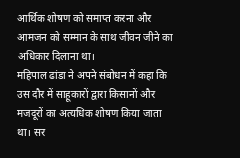आर्थिक शोषण को समाप्त करना और आमजन को सम्मान के साथ जीवन जीने का अधिकार दिलाना था।
महिपाल ढांडा ने अपने संबोधन में कहा कि उस दौर में साहूकारों द्वारा किसानों और मजदूरों का अत्यधिक शोषण किया जाता था। सर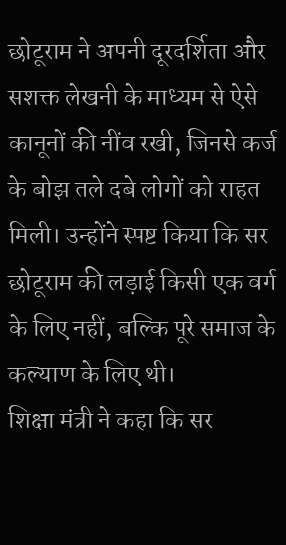छोटूराम ने अपनी दूरदर्शिता और सशक्त लेखनी के माध्यम से ऐसे कानूनों की नींव रखी, जिनसे कर्ज के बोझ तले दबे लोगों को राहत मिली। उन्होंने स्पष्ट किया कि सर छोटूराम की लड़ाई किसी एक वर्ग के लिए नहीं, बल्कि पूरे समाज के कल्याण के लिए थी।
शिक्षा मंत्री ने कहा कि सर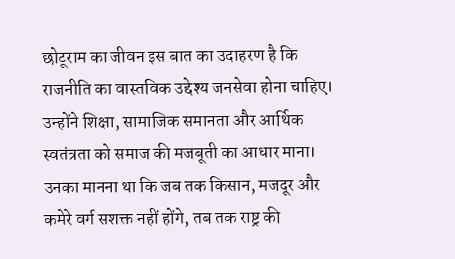छोटूराम का जीवन इस बात का उदाहरण है कि राजनीति का वास्तविक उद्देश्य जनसेवा होना चाहिए। उन्होंने शिक्षा, सामाजिक समानता और आर्थिक स्वतंत्रता को समाज की मजबूती का आधार माना। उनका मानना था कि जब तक किसान, मजदूर और कमेरे वर्ग सशक्त नहीं होंगे, तब तक राष्ट्र की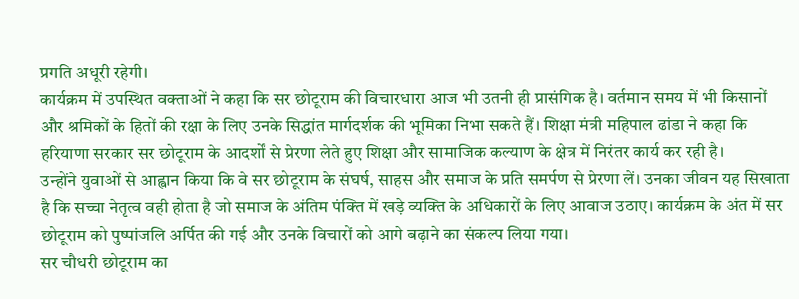प्रगति अधूरी रहेगी।
कार्यक्रम में उपस्थित वक्ताओं ने कहा कि सर छोटूराम की विचारधारा आज भी उतनी ही प्रासंगिक है। वर्तमान समय में भी किसानों और श्रमिकों के हितों की रक्षा के लिए उनके सिद्धांत मार्गदर्शक की भूमिका निभा सकते हैं। शिक्षा मंत्री महिपाल ढांडा ने कहा कि हरियाणा सरकार सर छोटूराम के आदर्शों से प्रेरणा लेते हुए शिक्षा और सामाजिक कल्याण के क्षेत्र में निरंतर कार्य कर रही है।
उन्होंने युवाओं से आह्वान किया कि वे सर छोटूराम के संघर्ष, साहस और समाज के प्रति समर्पण से प्रेरणा लें। उनका जीवन यह सिखाता है कि सच्चा नेतृत्व वही होता है जो समाज के अंतिम पंक्ति में खड़े व्यक्ति के अधिकारों के लिए आवाज उठाए। कार्यक्रम के अंत में सर छोटूराम को पुष्पांजलि अर्पित की गई और उनके विचारों को आगे बढ़ाने का संकल्प लिया गया।
सर चौधरी छोटूराम का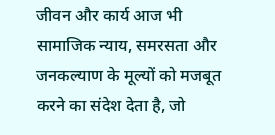जीवन और कार्य आज भी सामाजिक न्याय, समरसता और जनकल्याण के मूल्यों को मजबूत करने का संदेश देता है, जो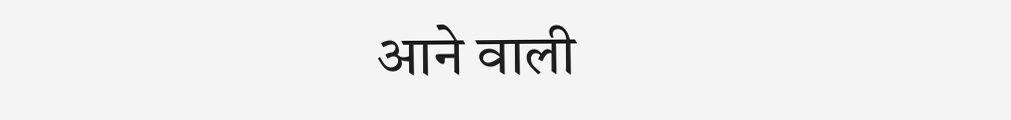आने वाली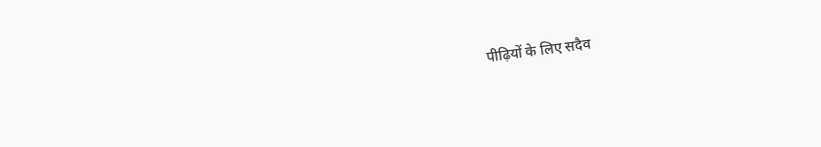पीढ़ियों के लिए सदैव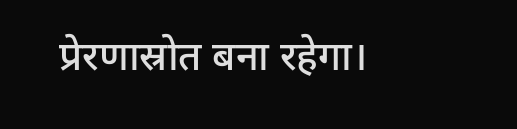प्रेरणास्रोत बना रहेगा।